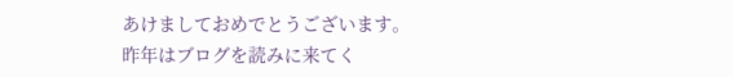あけましておめでとうございます。
昨年はブログを読みに来てく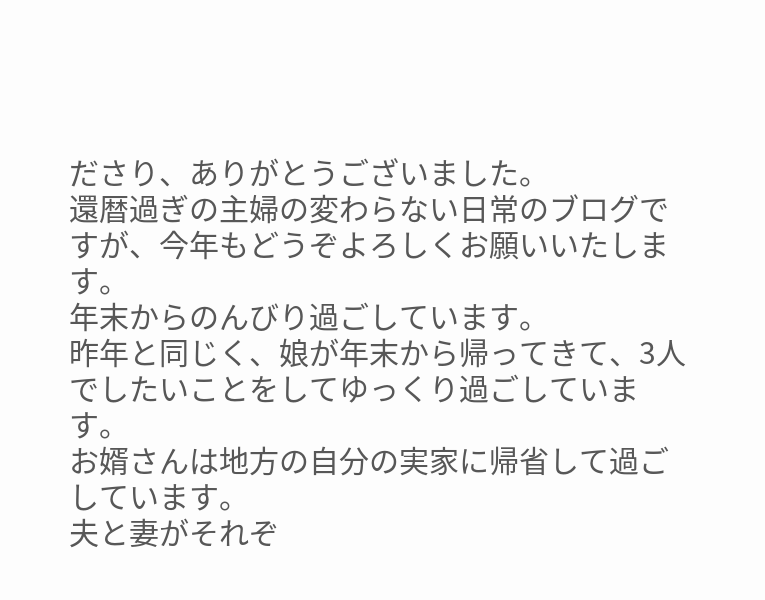ださり、ありがとうございました。
還暦過ぎの主婦の変わらない日常のブログですが、今年もどうぞよろしくお願いいたします。
年末からのんびり過ごしています。
昨年と同じく、娘が年末から帰ってきて、3人でしたいことをしてゆっくり過ごしています。
お婿さんは地方の自分の実家に帰省して過ごしています。
夫と妻がそれぞ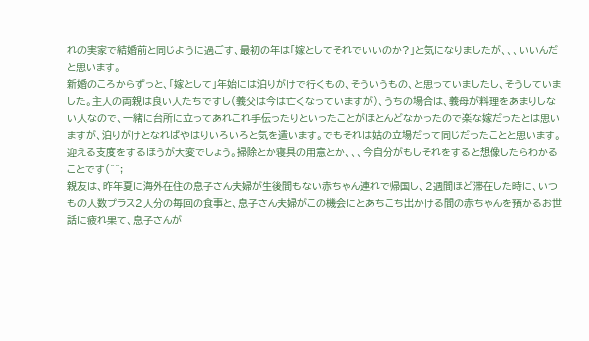れの実家で結婚前と同じように過ごす、最初の年は「嫁としてそれでいいのか?」と気になりましたが、、、いいんだと思います。
新婚のころからずっと、「嫁として」年始には泊りがけで行くもの、そういうもの、と思っていましたし、そうしていました。主人の両親は良い人たちですし(義父は今は亡くなっていますが)、うちの場合は、義母が料理をあまりしない人なので、一緒に台所に立ってあれこれ手伝ったりといったことがほとんどなかったので楽な嫁だったとは思いますが、泊りがけとなればやはりいろいろと気を遣います。でもそれは姑の立場だって同じだったことと思います。迎える支度をするほうが大変でしょう。掃除とか寝具の用意とか、、、今自分がもしそれをすると想像したらわかることです(^^;
親友は、昨年夏に海外在住の息子さん夫婦が生後間もない赤ちゃん連れで帰国し、2週間ほど滞在した時に、いつもの人数プラス2人分の毎回の食事と、息子さん夫婦がこの機会にとあちこち出かける間の赤ちゃんを預かるお世話に疲れ果て、息子さんが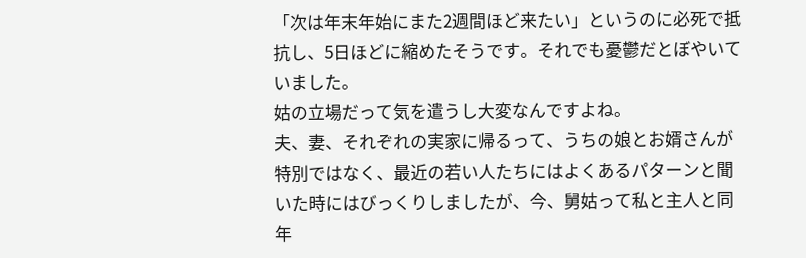「次は年末年始にまた2週間ほど来たい」というのに必死で抵抗し、5日ほどに縮めたそうです。それでも憂鬱だとぼやいていました。
姑の立場だって気を遣うし大変なんですよね。
夫、妻、それぞれの実家に帰るって、うちの娘とお婿さんが特別ではなく、最近の若い人たちにはよくあるパターンと聞いた時にはびっくりしましたが、今、舅姑って私と主人と同年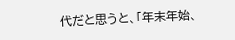代だと思うと、「年末年始、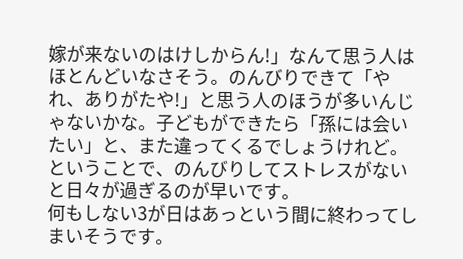嫁が来ないのはけしからん!」なんて思う人はほとんどいなさそう。のんびりできて「やれ、ありがたや!」と思う人のほうが多いんじゃないかな。子どもができたら「孫には会いたい」と、また違ってくるでしょうけれど。
ということで、のんびりしてストレスがないと日々が過ぎるのが早いです。
何もしない3が日はあっという間に終わってしまいそうです。